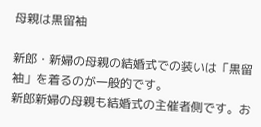母親は黒留袖

新郎・新婦の母親の結婚式での装いは「黒留袖」を着るのが一般的です。
新郎新婦の母親も結婚式の主催者側です。お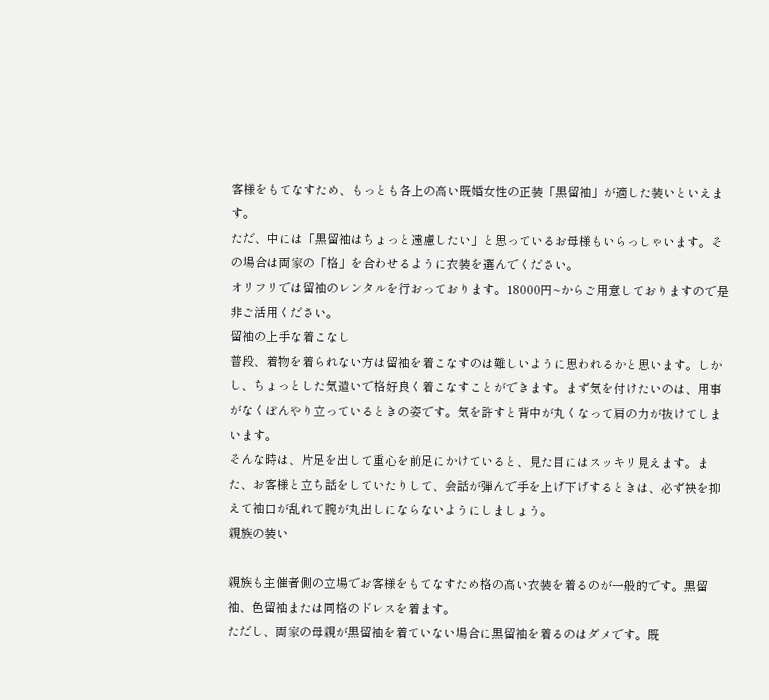客様をもてなすため、もっとも各上の高い既婚女性の正装「黒留袖」が適した装いといえます。
ただ、中には「黒留袖はちょっと遠慮したい」と思っているお母様もいらっしゃいます。その場合は両家の「格」を合わせるように衣装を選んでください。
オリフリでは留袖のレンタルを行おっております。18000円~からご用意しておりますので是非ご活用ください。
留袖の上手な着こなし
普段、着物を着られない方は留袖を着こなすのは難しいように思われるかと思います。しかし、ちょっとした気遣いで格好良く着こなすことができます。まず気を付けたいのは、用事がなくぼんやり立っているときの姿です。気を許すと背中が丸くなって肩の力が抜けてしまいます。
そんな時は、片足を出して重心を前足にかけていると、見た目にはスッキリ見えます。また、お客様と立ち話をしていたりして、会話が弾んで手を上げ下げするときは、必ず袂を抑えて袖口が乱れて腕が丸出しにならないようにしましょう。
親族の装い

親族も主催者側の立場でお客様をもてなすため格の高い衣装を着るのが一般的です。黒留袖、色留袖または同格のドレスを着ます。
ただし、両家の母親が黒留袖を着ていない場合に黒留袖を着るのはダメです。既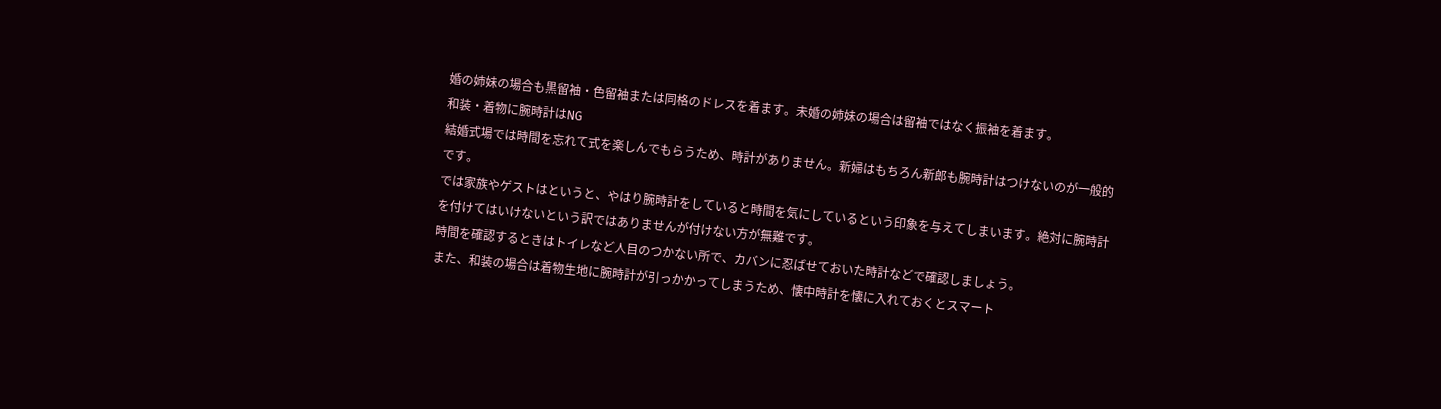婚の姉妹の場合も黒留袖・色留袖または同格のドレスを着ます。未婚の姉妹の場合は留袖ではなく振袖を着ます。
和装・着物に腕時計はNG
結婚式場では時間を忘れて式を楽しんでもらうため、時計がありません。新婦はもちろん新郎も腕時計はつけないのが一般的です。
では家族やゲストはというと、やはり腕時計をしていると時間を気にしているという印象を与えてしまいます。絶対に腕時計を付けてはいけないという訳ではありませんが付けない方が無難です。
時間を確認するときはトイレなど人目のつかない所で、カバンに忍ばせておいた時計などで確認しましょう。
また、和装の場合は着物生地に腕時計が引っかかってしまうため、懐中時計を懐に入れておくとスマート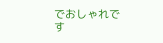でおしゃれです